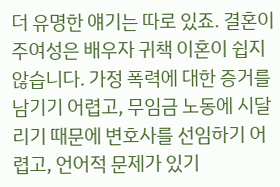더 유명한 얘기는 따로 있죠. 결혼이주여성은 배우자 귀책 이혼이 쉽지 않습니다. 가정 폭력에 대한 증거를 남기기 어렵고, 무임금 노동에 시달리기 때문에 변호사를 선임하기 어렵고, 언어적 문제가 있기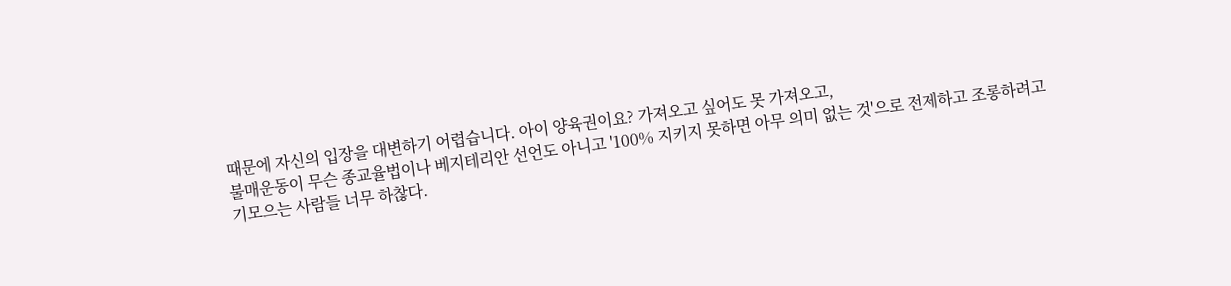때문에 자신의 입장을 대변하기 어렵습니다. 아이 양육권이요? 가져오고 싶어도 못 가져오고,
불매운동이 무슨 종교율법이나 베지테리안 선언도 아니고 '100% 지키지 못하면 아무 의미 없는 것'으로 전제하고 조롱하려고 기모으는 사람들 너무 하찮다.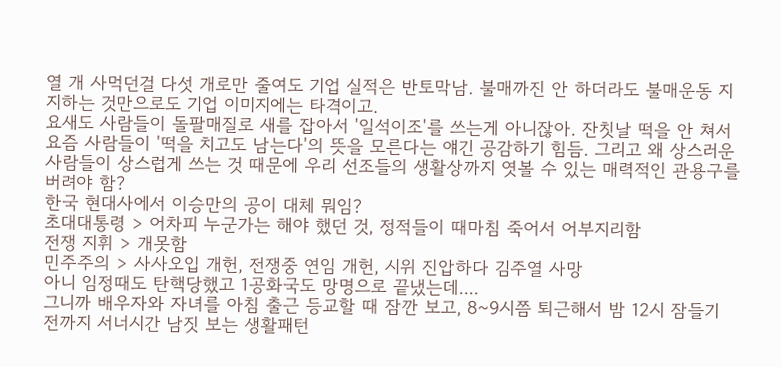열 개 사먹던걸 다섯 개로만 줄여도 기업 실적은 반토막남. 불매까진 안 하더라도 불매운동 지지하는 것만으로도 기업 이미지에는 타격이고.
요새도 사람들이 돌팔매질로 새를 잡아서 '일석이조'를 쓰는게 아니잖아. 잔칫날 떡을 안 쳐서 요즘 사람들이 '떡을 치고도 남는다'의 뜻을 모른다는 얘긴 공감하기 힘듬. 그리고 왜 상스러운 사람들이 상스럽게 쓰는 것 때문에 우리 선조들의 생활상까지 엿볼 수 있는 매력적인 관용구를 버려야 함?
한국 현대사에서 이승만의 공이 대체 뭐임?
초대대통령 > 어차피 누군가는 해야 했던 것, 정적들이 때마침 죽어서 어부지리함
전쟁 지휘 > 개못함
민주주의 > 사사오입 개헌, 전쟁중 연임 개헌, 시위 진압하다 김주열 사망
아니 임정때도 탄핵당했고 1공화국도 망명으로 끝냈는데....
그니까 배우자와 자녀를 아침 출근 등교할 때 잠깐 보고, 8~9시쯤 퇴근해서 밤 12시 잠들기 전까지 서너시간 남짓 보는 생활패턴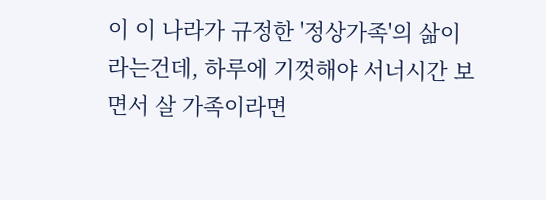이 이 나라가 규정한 '정상가족'의 삶이라는건데, 하루에 기껏해야 서너시간 보면서 살 가족이라면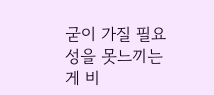굳이 가질 필요성을 못느끼는게 비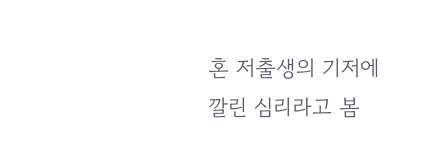혼 저출생의 기저에 깔린 심리라고 봄